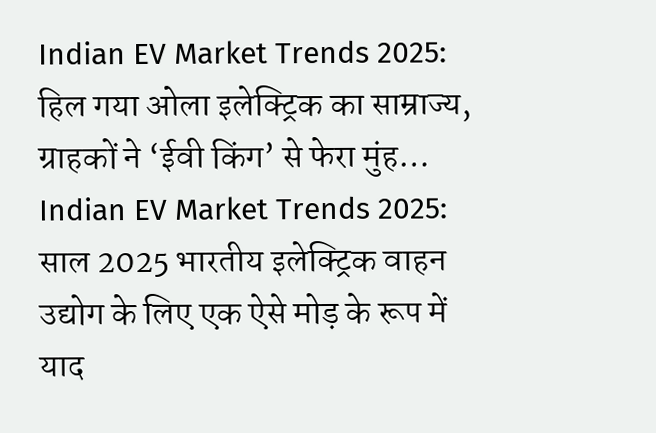Indian EV Market Trends 2025: हिल गया ओला इलेक्ट्रिक का साम्राज्य, ग्राहकों ने ‘ईवी किंग’ से फेरा मुंह…
Indian EV Market Trends 2025: साल 2025 भारतीय इलेक्ट्रिक वाहन उद्योग के लिए एक ऐसे मोड़ के रूप में याद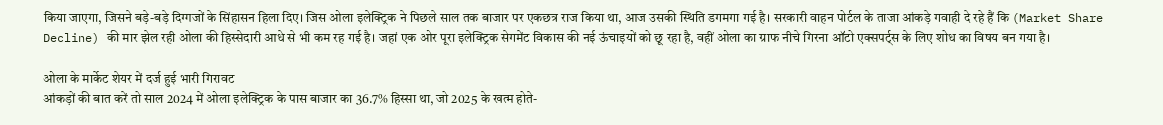किया जाएगा, जिसने बड़े-बड़े दिग्गजों के सिंहासन हिला दिए। जिस ओला इलेक्ट्रिक ने पिछले साल तक बाजार पर एकछत्र राज किया था, आज उसकी स्थिति डगमगा गई है। सरकारी वाहन पोर्टल के ताजा आंकड़े गवाही दे रहे हैं कि (Market Share Decline) की मार झेल रही ओला की हिस्सेदारी आधे से भी कम रह गई है। जहां एक ओर पूरा इलेक्ट्रिक सेगमेंट विकास की नई ऊंचाइयों को छू रहा है, वहीं ओला का ग्राफ नीचे गिरना ऑटो एक्सपर्ट्स के लिए शोध का विषय बन गया है।

ओला के मार्केट शेयर में दर्ज हुई भारी गिरावट
आंकड़ों की बात करें तो साल 2024 में ओला इलेक्ट्रिक के पास बाजार का 36.7% हिस्सा था, जो 2025 के खत्म होते-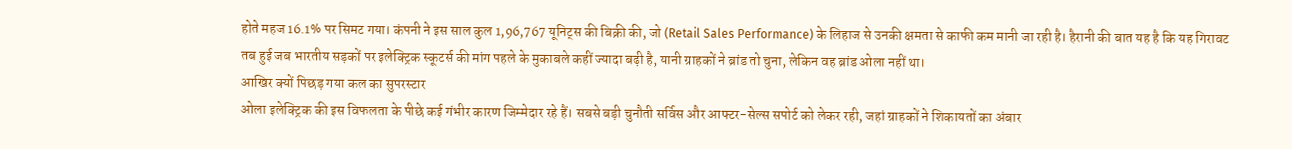होते महज 16.1% पर सिमट गया। कंपनी ने इस साल कुल 1,96,767 यूनिट्स की बिक्री की, जो (Retail Sales Performance) के लिहाज से उनकी क्षमता से काफी कम मानी जा रही है। हैरानी की बात यह है कि यह गिरावट तब हुई जब भारतीय सड़कों पर इलेक्ट्रिक स्कूटर्स की मांग पहले के मुकाबले कहीं ज्यादा बढ़ी है, यानी ग्राहकों ने ब्रांड तो चुना, लेकिन वह ब्रांड ओला नहीं था।
आखिर क्यों पिछड़ गया कल का सुपरस्टार
ओला इलेक्ट्रिक की इस विफलता के पीछे कई गंभीर कारण जिम्मेदार रहे हैं। सबसे बड़ी चुनौती सर्विस और आफ्टर-सेल्स सपोर्ट को लेकर रही, जहां ग्राहकों ने शिकायतों का अंबार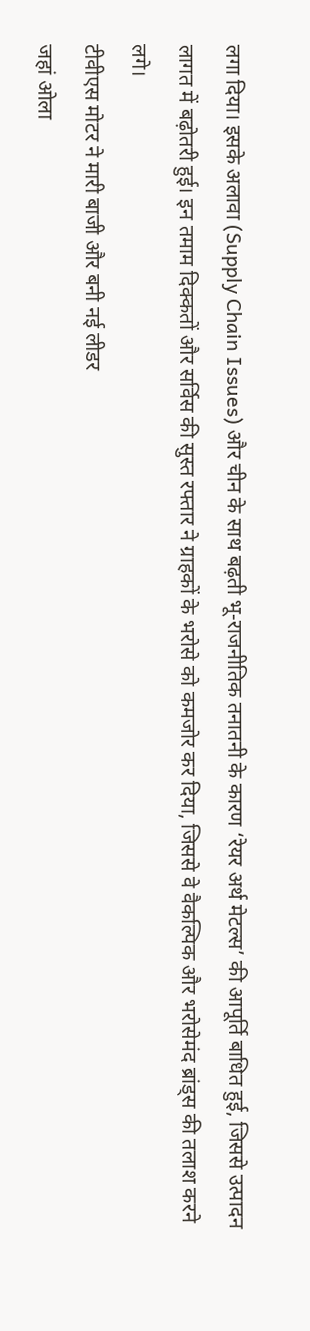लगा दिया। इसके अलावा (Supply Chain Issues) और चीन के साथ बढ़ती भू-राजनीतिक तनातनी के कारण ‘रेयर अर्थ मेटल्स’ की आपूर्ति बाधित हुई, जिससे उत्पादन लागत में बढ़ोतरी हुई। इन तमाम दिक्कतों और सर्विस की सुस्त रफ्तार ने ग्राहकों के भरोसे को कमजोर कर दिया, जिससे वे वैकल्पिक और भरोसेमंद ब्रांड्स की तलाश करने लगे।
टीवीएस मोटर ने मारी बाजी और बनी नई लीडर
जहां ओला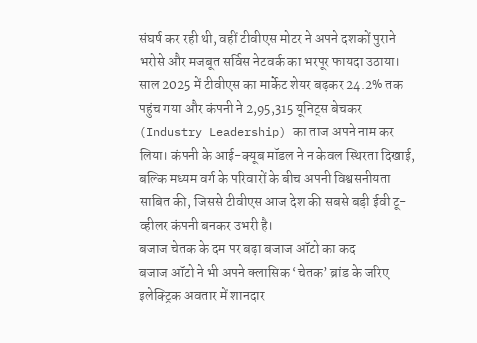संघर्ष कर रही थी, वहीं टीवीएस मोटर ने अपने दशकों पुराने भरोसे और मजबूत सर्विस नेटवर्क का भरपूर फायदा उठाया। साल 2025 में टीवीएस का मार्केट शेयर बढ़कर 24.2% तक पहुंच गया और कंपनी ने 2,95,315 यूनिट्स बेचकर (Industry Leadership) का ताज अपने नाम कर लिया। कंपनी के आई-क्यूब मॉडल ने न केवल स्थिरता दिखाई, बल्कि मध्यम वर्ग के परिवारों के बीच अपनी विश्वसनीयता साबित की, जिससे टीवीएस आज देश की सबसे बड़ी ईवी टू-व्हीलर कंपनी बनकर उभरी है।
बजाज चेतक के दम पर बढ़ा बजाज ऑटो का कद
बजाज ऑटो ने भी अपने क्लासिक ‘चेतक’ ब्रांड के जरिए इलेक्ट्रिक अवतार में शानदार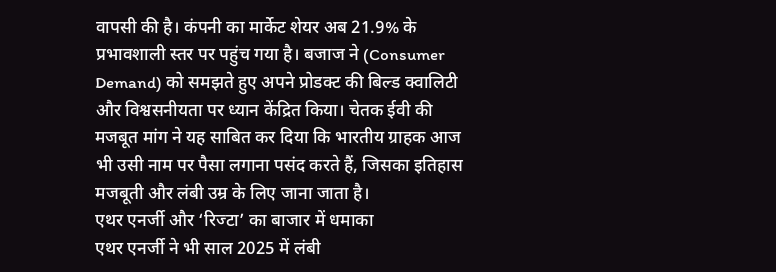वापसी की है। कंपनी का मार्केट शेयर अब 21.9% के प्रभावशाली स्तर पर पहुंच गया है। बजाज ने (Consumer Demand) को समझते हुए अपने प्रोडक्ट की बिल्ड क्वालिटी और विश्वसनीयता पर ध्यान केंद्रित किया। चेतक ईवी की मजबूत मांग ने यह साबित कर दिया कि भारतीय ग्राहक आज भी उसी नाम पर पैसा लगाना पसंद करते हैं, जिसका इतिहास मजबूती और लंबी उम्र के लिए जाना जाता है।
एथर एनर्जी और ‘रिज्टा’ का बाजार में धमाका
एथर एनर्जी ने भी साल 2025 में लंबी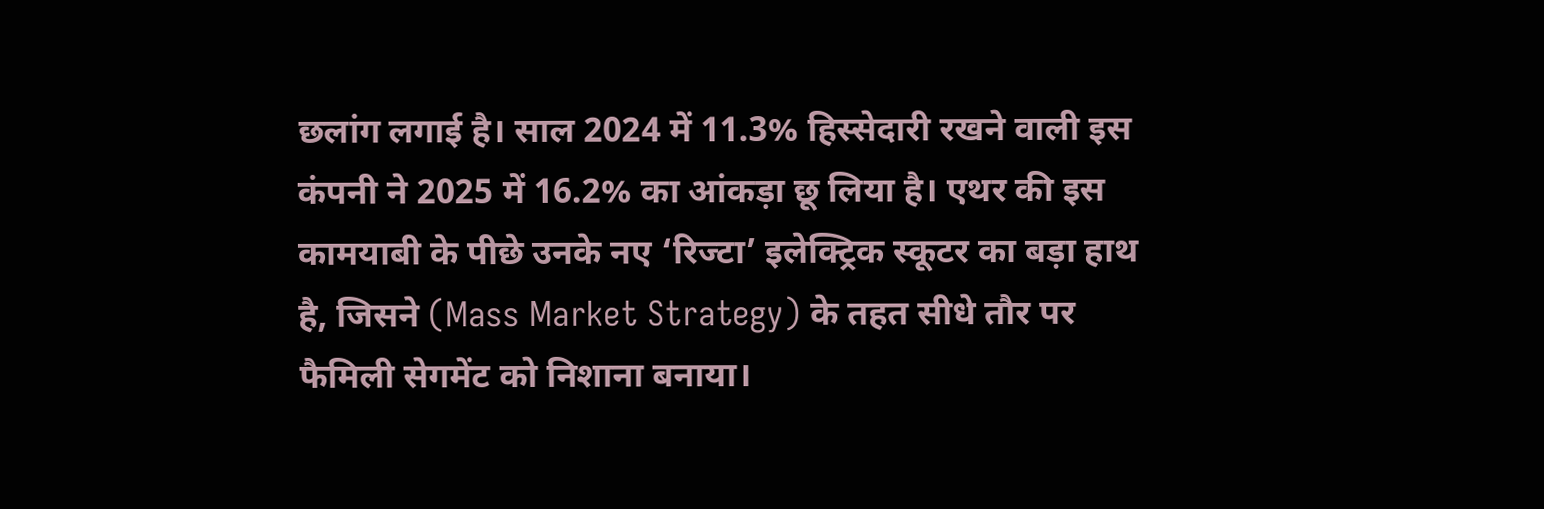छलांग लगाई है। साल 2024 में 11.3% हिस्सेदारी रखने वाली इस कंपनी ने 2025 में 16.2% का आंकड़ा छू लिया है। एथर की इस कामयाबी के पीछे उनके नए ‘रिज्टा’ इलेक्ट्रिक स्कूटर का बड़ा हाथ है, जिसने (Mass Market Strategy) के तहत सीधे तौर पर फैमिली सेगमेंट को निशाना बनाया।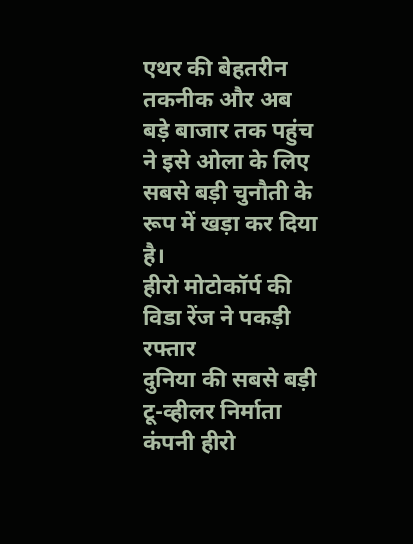एथर की बेहतरीन तकनीक और अब बड़े बाजार तक पहुंच ने इसे ओला के लिए सबसे बड़ी चुनौती के रूप में खड़ा कर दिया है।
हीरो मोटोकॉर्प की विडा रेंज ने पकड़ी रफ्तार
दुनिया की सबसे बड़ी टू-व्हीलर निर्माता कंपनी हीरो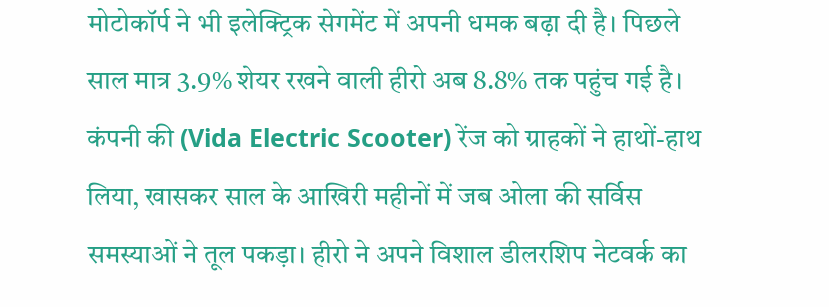मोटोकॉर्प ने भी इलेक्ट्रिक सेगमेंट में अपनी धमक बढ़ा दी है। पिछले साल मात्र 3.9% शेयर रखने वाली हीरो अब 8.8% तक पहुंच गई है। कंपनी की (Vida Electric Scooter) रेंज को ग्राहकों ने हाथों-हाथ लिया, खासकर साल के आखिरी महीनों में जब ओला की सर्विस समस्याओं ने तूल पकड़ा। हीरो ने अपने विशाल डीलरशिप नेटवर्क का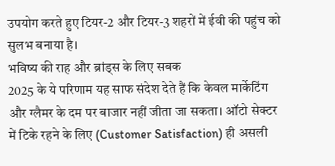उपयोग करते हुए टियर-2 और टियर-3 शहरों में ईवी की पहुंच को सुलभ बनाया है।
भविष्य की राह और ब्रांड्स के लिए सबक
2025 के ये परिणाम यह साफ संदेश देते हैं कि केवल मार्केटिंग और ग्लैमर के दम पर बाजार नहीं जीता जा सकता। ऑटो सेक्टर में टिके रहने के लिए (Customer Satisfaction) ही असली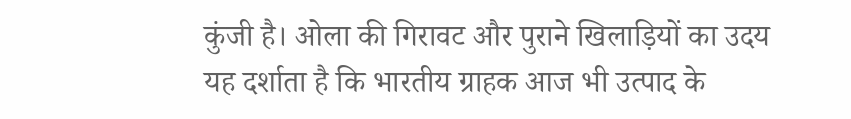कुंजी है। ओला की गिरावट और पुराने खिलाड़ियों का उदय यह दर्शाता है कि भारतीय ग्राहक आज भी उत्पाद के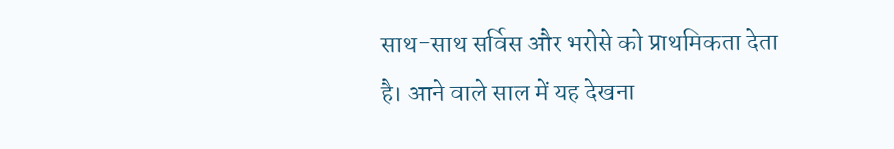साथ-साथ सर्विस और भरोसे को प्राथमिकता देता है। आने वाले साल में यह देखना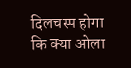दिलचस्प होगा कि क्या ओला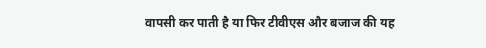वापसी कर पाती है या फिर टीवीएस और बजाज की यह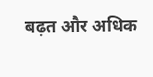बढ़त और अधिक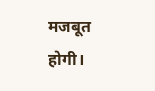मजबूत होगी।